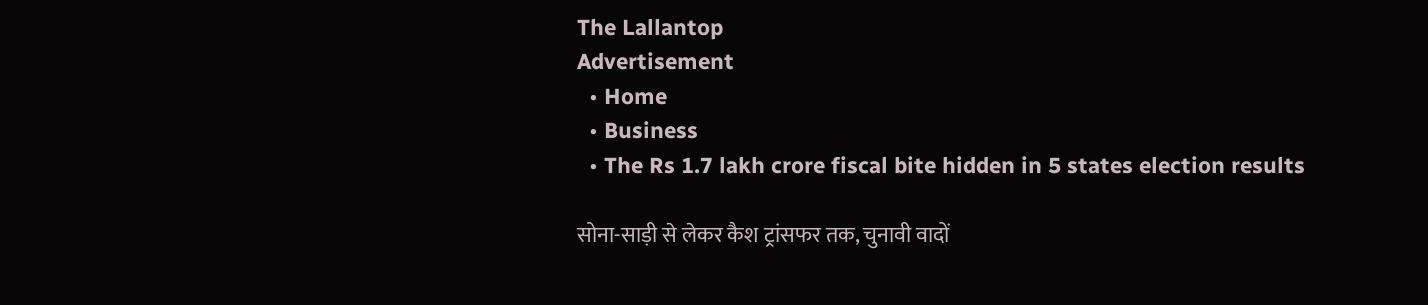The Lallantop
Advertisement
  • Home
  • Business
  • The Rs 1.7 lakh crore fiscal bite hidden in 5 states election results

सोना-साड़ी से लेकर कैश ट्रांसफर तक, चुनावी वादों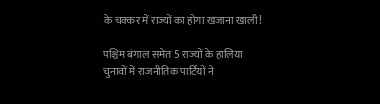के चक्कर में राज्यों का होगा खजाना खाली!

पश्चिम बंगाल समेत 5 राज्यों के हालिया चुनावों में राजनीतिक पार्टियों ने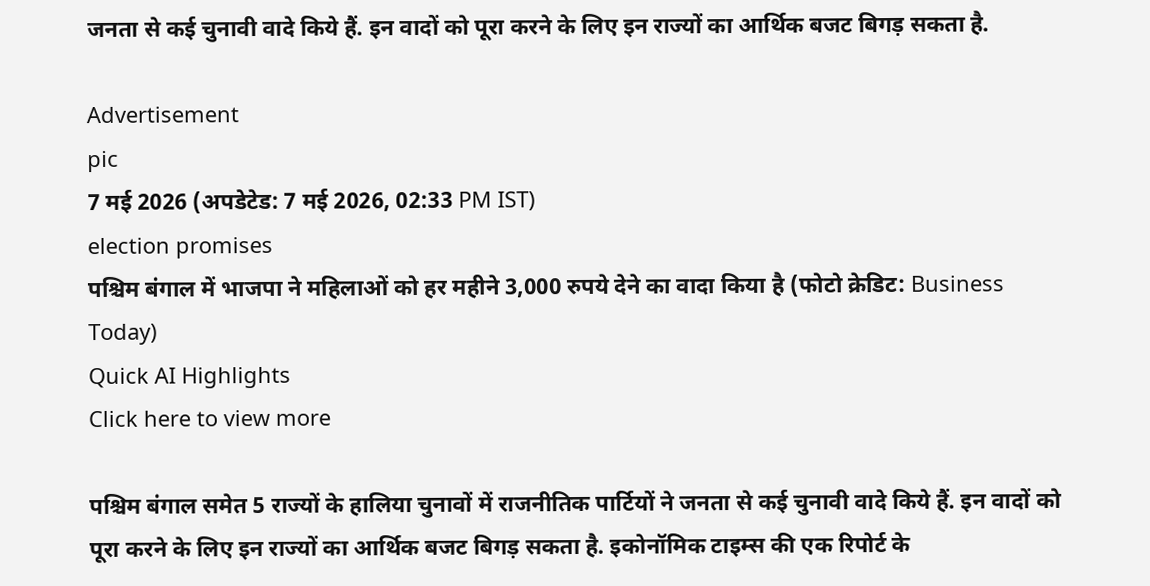जनता से कई चुनावी वादे किये हैं. इन वादों को पूरा करने के लिए इन राज्यों का आर्थिक बजट बिगड़ सकता है.

Advertisement
pic
7 मई 2026 (अपडेटेड: 7 मई 2026, 02:33 PM IST)
election promises
पश्चिम बंगाल में भाजपा ने महिलाओं को हर महीने 3,000 रुपये देने का वादा किया है (फोटो क्रेडिट: Business Today)
Quick AI Highlights
Click here to view more

पश्चिम बंगाल समेत 5 राज्यों के हालिया चुनावों में राजनीतिक पार्टियों ने जनता से कई चुनावी वादे किये हैं. इन वादों को पूरा करने के लिए इन राज्यों का आर्थिक बजट बिगड़ सकता है. इकोनॉमिक टाइम्स की एक रिपोर्ट के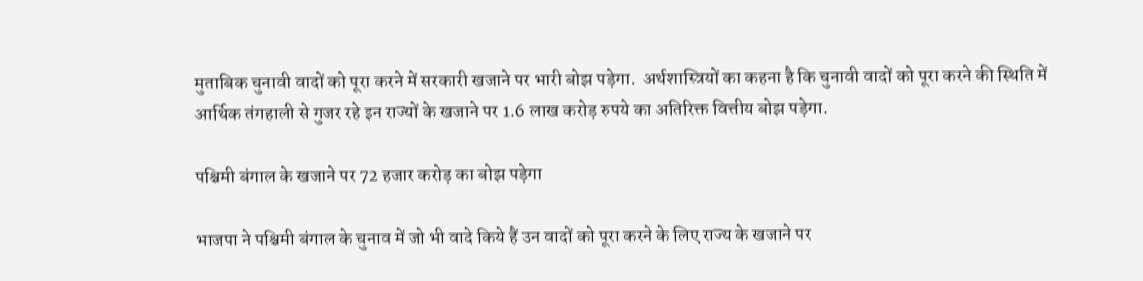मुताबिक चुनावी वादों को पूरा करने में सरकारी खजाने पर भारी बोझ पड़ेगा.  अर्थशास्त्रियों का कहना है कि चुनावी वादों को पूरा करने की स्थिति में आर्थिक तंगहाली से गुजर रहे इन राज्यों के खजाने पर 1.6 लाख करोड़ रुपये का अतिरिक्त वित्तीय बोझ पड़ेगा.

पश्चिमी बंगाल के खजाने पर 72 हजार करोड़ का बोझ पड़ेगा

भाजपा ने पश्चिमी बंगाल के चुनाव में जो भी वादे किये हैं उन वादों को पूरा करने के लिए राज्य के खजाने पर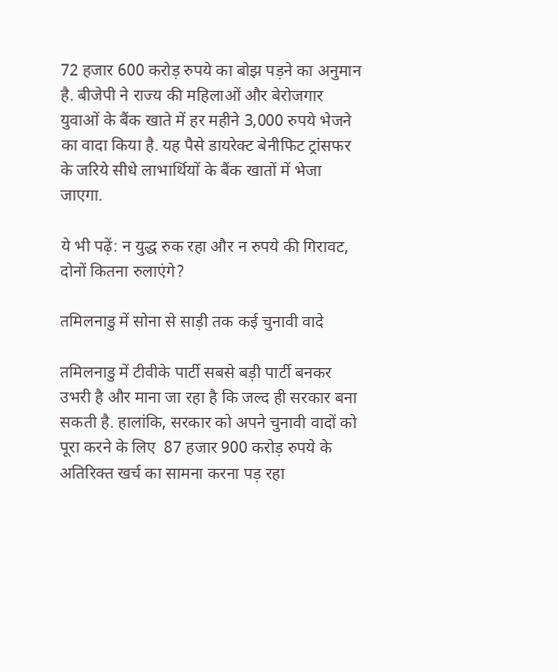72 हजार 600 करोड़ रुपये का बोझ पड़ने का अनुमान है. बीजेपी ने राज्य की महिलाओं और बेरोजगार युवाओं के बैंक खाते में हर महीने 3,000 रुपये भेजने का वादा किया है. यह पैसे डायरेक्ट बेनीफिट ट्रांसफर के जरिये सीधे लाभार्थियों के बैंक खातों में भेजा जाएगा.

ये भी पढ़ें: न युद्ध रुक रहा और न रुपये की गिरावट, दोनों कितना रुलाएंगे?

तमिलनाडु में सोना से साड़ी तक कई चुनावी वादे

तमिलनाडु में टीवीके पार्टी सबसे बड़ी पार्टी बनकर उभरी है और माना जा रहा है कि जल्द ही सरकार बना सकती है. हालांकि, सरकार को अपने चुनावी वादों को पूरा करने के लिए  87 हजार 900 करोड़ रुपये के अतिरिक्त खर्च का सामना करना पड़ रहा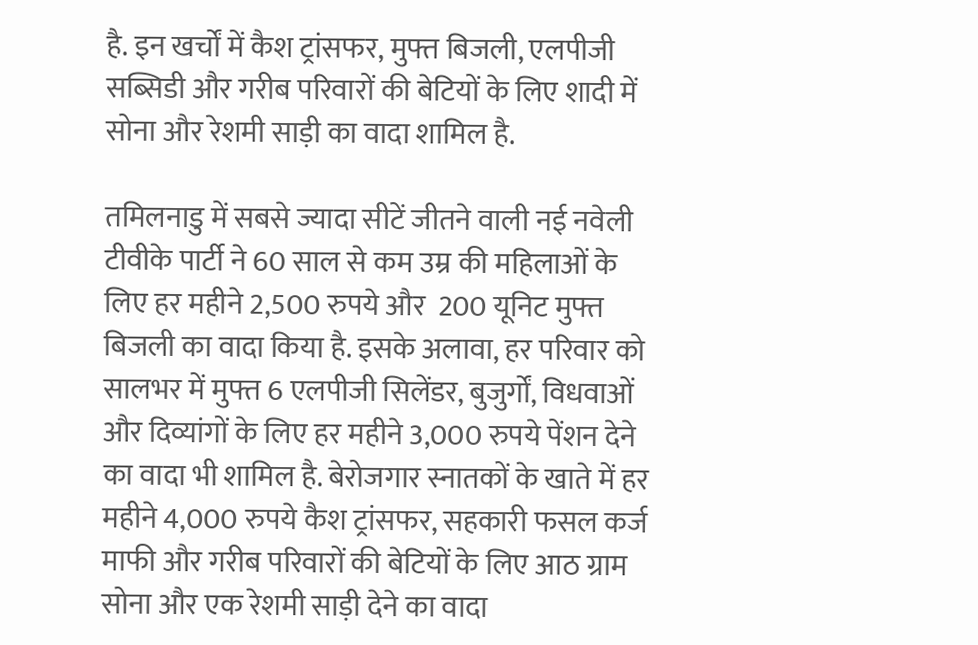है. इन खर्चों में कैश ट्रांसफर, मुफ्त बिजली, एलपीजी सब्सिडी और गरीब परिवारों की बेटियों के लिए शादी में सोना और रेशमी साड़ी का वादा शामिल है.

तमिलनाडु में सबसे ज्यादा सीटें जीतने वाली नई नवेली टीवीके पार्टी ने 60 साल से कम उम्र की महिलाओं के लिए हर महीने 2,500 रुपये और  200 यूनिट मुफ्त बिजली का वादा किया है. इसके अलावा, हर परिवार को सालभर में मुफ्त 6 एलपीजी सिलेंडर, बुजुर्गों, विधवाओं और दिव्यांगों के लिए हर महीने 3,000 रुपये पेंशन देने का वादा भी शामिल है. बेरोजगार स्नातकों के खाते में हर महीने 4,000 रुपये कैश ट्रांसफर, सहकारी फसल कर्ज माफी और गरीब परिवारों की बेटियों के लिए आठ ग्राम सोना और एक रेशमी साड़ी देने का वादा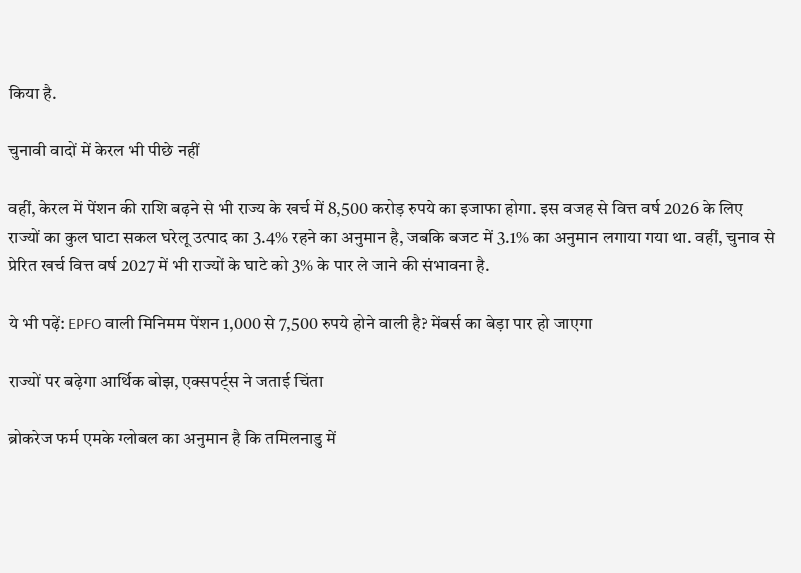किया है.

चुनावी वादों में केरल भी पीछे नहीं

वहीं, केरल में पेंशन की राशि बढ़ने से भी राज्य के खर्च में 8,500 करोड़ रुपये का इजाफा होगा. इस वजह से वित्त वर्ष 2026 के लिए राज्यों का कुल घाटा सकल घरेलू उत्पाद का 3.4% रहने का अनुमान है, जबकि बजट में 3.1% का अनुमान लगाया गया था. वहीं, चुनाव से प्रेरित खर्च वित्त वर्ष 2027 में भी राज्यों के घाटे को 3% के पार ले जाने की संभावना है.

ये भी पढ़ें: EPFO वाली मिनिमम पेंशन 1,000 से 7,500 रुपये होने वाली है? मेंबर्स का बेड़ा पार हो जाएगा

राज्यों पर बढ़ेगा आर्थिक बोझ, एक्सपर्ट्स ने जताई चिंता

ब्रोकरेज फर्म एमके ग्लोबल का अनुमान है कि तमिलनाडु में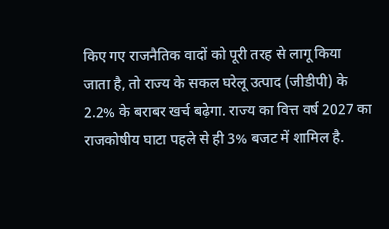किए गए राजनैतिक वादों को पूरी तरह से लागू किया जाता है, तो राज्य के सकल घरेलू उत्पाद (जीडीपी) के 2.2% के बराबर खर्च बढ़ेगा. राज्य का वित्त वर्ष 2027 का राजकोषीय घाटा पहले से ही 3% बजट में शामिल है.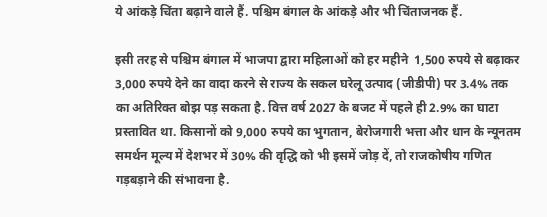ये आंकड़े चिंता बढ़ाने वाले हैं. पश्चिम बंगाल के आंकड़े और भी चिंताजनक हैं.

इसी तरह से पश्चिम बंगाल में भाजपा द्वारा महिलाओं को हर महीने  1,500 रुपये से बढ़ाकर 3,000 रुपये देने का वादा करने से राज्य के सकल घरेलू उत्पाद (जीडीपी) पर 3.4% तक का अतिरिक्त बोझ पड़ सकता है. वित्त वर्ष 2027 के बजट में पहले ही 2.9% का घाटा प्रस्तावित था. किसानों को 9,000 रुपये का भुगतान, बेरोजगारी भत्ता और धान के न्यूनतम समर्थन मूल्य में देशभर में 30% की वृद्धि को भी इसमें जोड़ दें, तो राजकोषीय गणित गड़बड़ाने की संभावना है.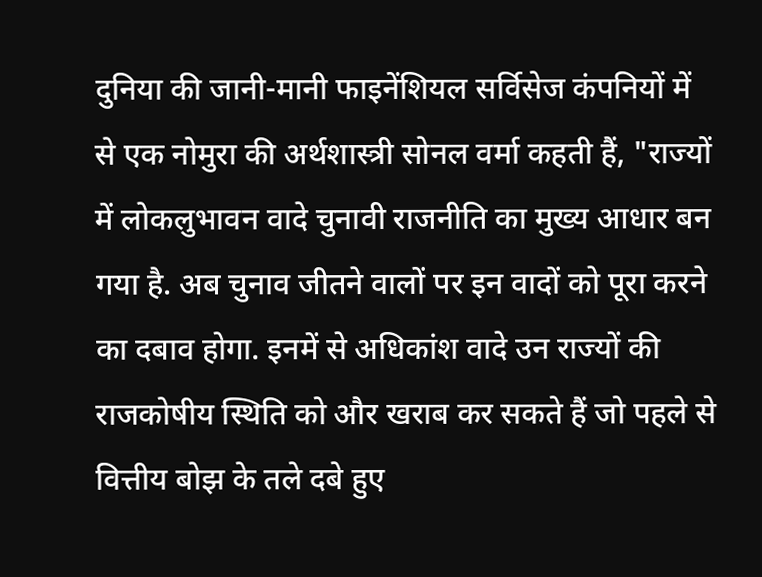दुनिया की जानी-मानी फाइनेंशियल सर्विसेज कंपनियों में से एक नोमुरा की अर्थशास्त्री सोनल वर्मा कहती हैं, "राज्यों में लोकलुभावन वादे चुनावी राजनीति का मुख्य आधार बन गया है. अब चुनाव जीतने वालों पर इन वादों को पूरा करने का दबाव होगा. इनमें से अधिकांश वादे उन राज्यों की राजकोषीय स्थिति को और खराब कर सकते हैं जो पहले से वित्तीय बोझ के तले दबे हुए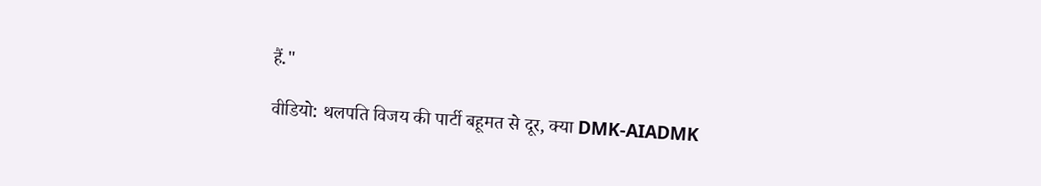हैं."

वीडियो: थलपति विजय की पार्टी बहूमत से दूर, क्या DMK-AIADMK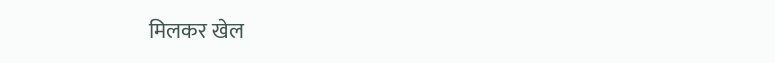मिलकर खेल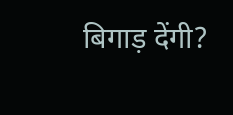बिगाड़ देंगी?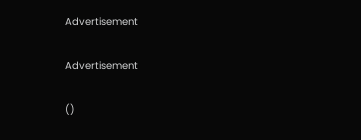Advertisement

Advertisement

()